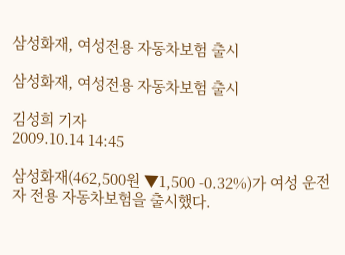삼성화재, 여성전용 자동차보험 출시

삼성화재, 여성전용 자동차보험 출시

김성희 기자
2009.10.14 14:45

삼성화재(462,500원 ▼1,500 -0.32%)가 여성 운전자 전용 자동차보험을 출시했다.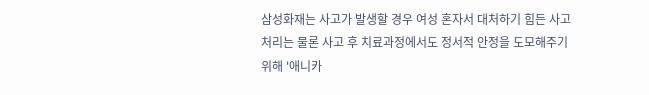삼성화재는 사고가 발생할 경우 여성 혼자서 대처하기 힘든 사고처리는 물론 사고 후 치료과정에서도 정서적 안정을 도모해주기 위해 '애니카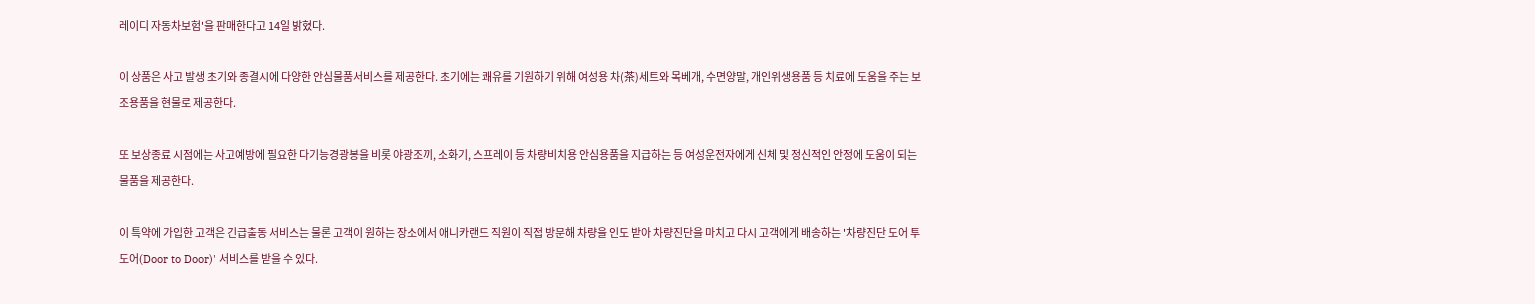레이디 자동차보험'을 판매한다고 14일 밝혔다.

이 상품은 사고 발생 초기와 종결시에 다양한 안심물품서비스를 제공한다. 초기에는 쾌유를 기원하기 위해 여성용 차(茶)세트와 목베개, 수면양말, 개인위생용품 등 치료에 도움을 주는 보조용품을 현물로 제공한다.

또 보상종료 시점에는 사고예방에 필요한 다기능경광봉을 비롯 야광조끼, 소화기, 스프레이 등 차량비치용 안심용품을 지급하는 등 여성운전자에게 신체 및 정신적인 안정에 도움이 되는 물품을 제공한다.

이 특약에 가입한 고객은 긴급출동 서비스는 물론 고객이 원하는 장소에서 애니카랜드 직원이 직접 방문해 차량을 인도 받아 차량진단을 마치고 다시 고객에게 배송하는 '차량진단 도어 투 도어(Door to Door)' 서비스를 받을 수 있다.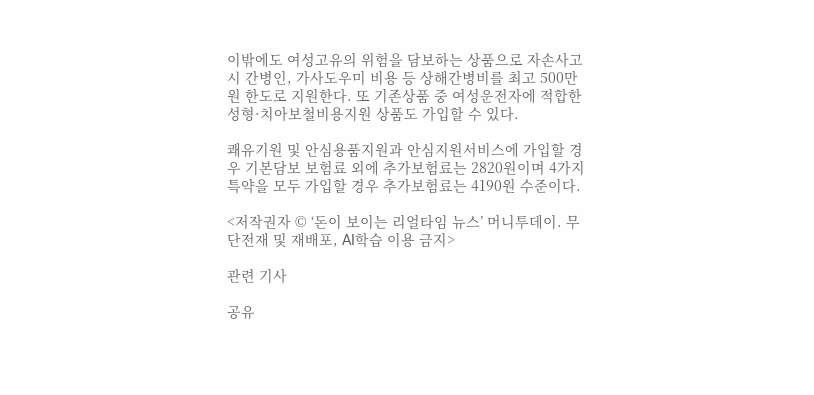이밖에도 여성고유의 위험을 담보하는 상품으로 자손사고시 간병인, 가사도우미 비용 등 상해간병비를 최고 500만원 한도로 지원한다. 또 기존상품 중 여성운전자에 적합한 성형·치아보철비용지원 상품도 가입할 수 있다.

쾌유기원 및 안심용품지원과 안심지원서비스에 가입할 경우 기본담보 보험료 외에 추가보험료는 2820원이며 4가지 특약을 모두 가입할 경우 추가보험료는 4190원 수준이다.

<저작권자 © ‘돈이 보이는 리얼타임 뉴스’ 머니투데이. 무단전재 및 재배포, AI학습 이용 금지>

관련 기사

공유